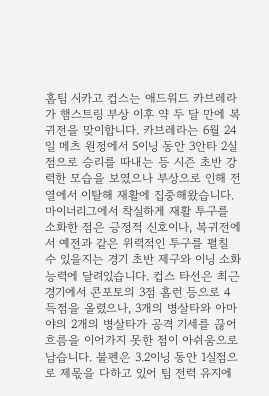홈팀 시카고 컵스는 애드워드 카브레라가 햄스트링 부상 이후 약 두 달 만에 복귀전을 맞이합니다. 카브레라는 6월 24일 메츠 원정에서 5이닝 동안 3안타 2실점으로 승리를 따내는 등 시즌 초반 강력한 모습을 보였으나 부상으로 인해 전열에서 이탈해 재활에 집중해왔습니다. 마이너리그에서 착실하게 재활 투구를 소화한 점은 긍정적 신호이나, 복귀전에서 예전과 같은 위력적인 투구를 펼칠 수 있을지는 경기 초반 제구와 이닝 소화 능력에 달려있습니다. 컵스 타선은 최근 경기에서 콘포토의 3점 홈런 등으로 4득점을 올렸으나, 3개의 병살타와 아마야의 2개의 병살타가 공격 기세를 끊어 흐름을 이어가지 못한 점이 아쉬움으로 남습니다. 불펜은 3.2이닝 동안 1실점으로 제몫을 다하고 있어 팀 전력 유지에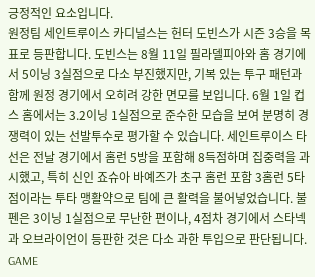긍정적인 요소입니다.
원정팀 세인트루이스 카디널스는 헌터 도빈스가 시즌 3승을 목표로 등판합니다. 도빈스는 8월 11일 필라델피아와 홈 경기에서 5이닝 3실점으로 다소 부진했지만, 기복 있는 투구 패턴과 함께 원정 경기에서 오히려 강한 면모를 보입니다. 6월 1일 컵스 홈에서는 3.2이닝 1실점으로 준수한 모습을 보여 분명히 경쟁력이 있는 선발투수로 평가할 수 있습니다. 세인트루이스 타선은 전날 경기에서 홈런 5방을 포함해 8득점하며 집중력을 과시했고, 특히 신인 죠슈아 바예즈가 초구 홈런 포함 3홈런 5타점이라는 투타 맹활약으로 팀에 큰 활력을 불어넣었습니다. 불펜은 3이닝 1실점으로 무난한 편이나, 4점차 경기에서 스타넥과 오브라이언이 등판한 것은 다소 과한 투입으로 판단됩니다.
GAME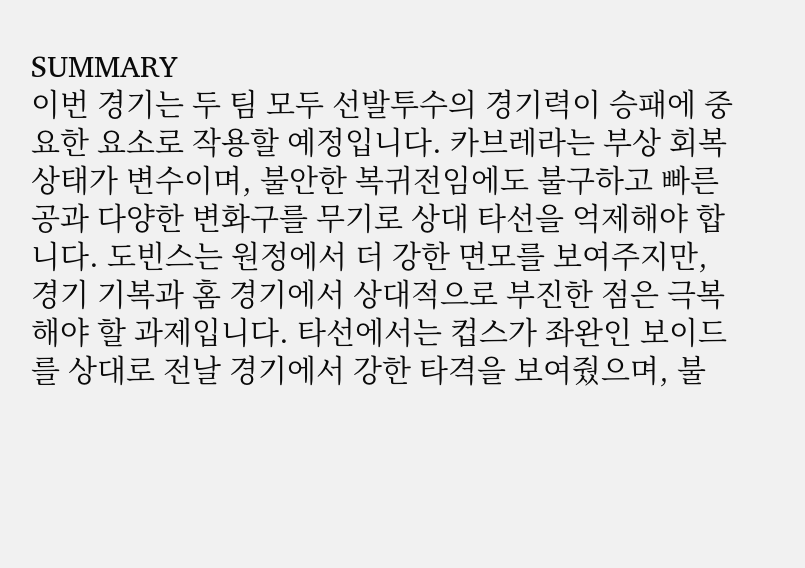SUMMARY
이번 경기는 두 팀 모두 선발투수의 경기력이 승패에 중요한 요소로 작용할 예정입니다. 카브레라는 부상 회복 상태가 변수이며, 불안한 복귀전임에도 불구하고 빠른 공과 다양한 변화구를 무기로 상대 타선을 억제해야 합니다. 도빈스는 원정에서 더 강한 면모를 보여주지만, 경기 기복과 홈 경기에서 상대적으로 부진한 점은 극복해야 할 과제입니다. 타선에서는 컵스가 좌완인 보이드를 상대로 전날 경기에서 강한 타격을 보여줬으며, 불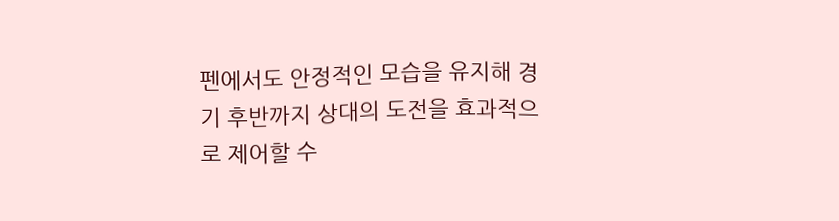펜에서도 안정적인 모습을 유지해 경기 후반까지 상대의 도전을 효과적으로 제어할 수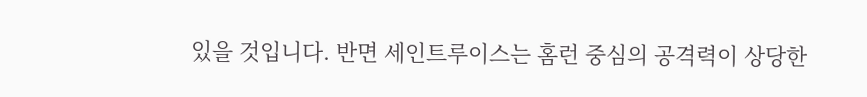있을 것입니다. 반면 세인트루이스는 홈런 중심의 공격력이 상당한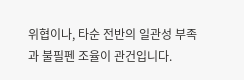위협이나, 타순 전반의 일관성 부족과 불필펜 조율이 관건입니다.